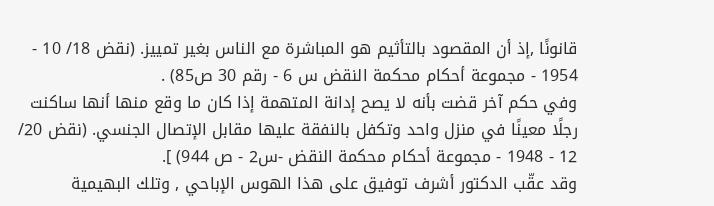قانونًا ,إذ أن المقصود بالتأثيم هو المباشرة مع الناس بغير تمييز. (نقض 18/ 10 - 1954 - مجموعة أحكام محكمة النقض س 6 - رقم 30 ص85) .
وفي حكم آخر قضت بأنه لا يصح إدانة المتهمة إذا كان ما وقع منها أنها ساكنت رجلًا معينًا في منزل واحد وتكفل بالنفقة عليها مقابل الإتصال الجنسي. (نقض 20/ 12 - 1948 - مجموعة أحكام محكمة النقض -س2 - ص 944) ].
وقد عقّب الدكتور أشرف توفيق على هذا الهوس الإباحي , وتلك البهيمية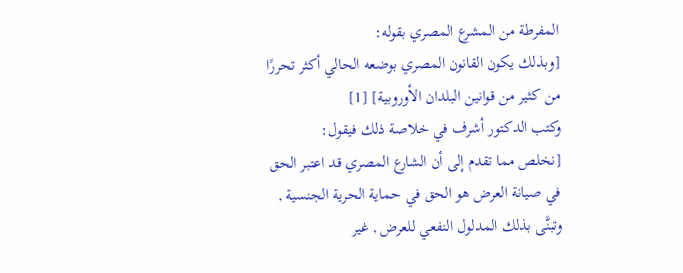المفرطة من المشرع المصري بقوله:
[وبذلك يكون القانون المصري بوضعه الحالي أكثر تحررًا من كثير من قوانين البلدان الأوروبية] [1]
وكتب الدكتور أشرف في خلاصة ذلك فيقول:
[نخلص مما تقدم إلى أن الشارع المصري قد اعتبر الحق في صيانة العرض هو الحق في حماية الحرية الجنسية , وتبنَّى بذلك المدلول النفعي للعرض , غير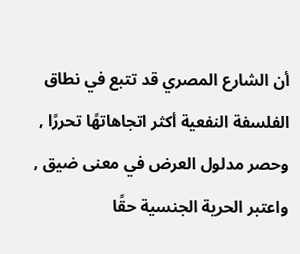أن الشارع المصري قد تتبع في نطاق الفلسفة النفعية أكثر اتجاهاتهًا تحررًا , وحصر مدلول العرض في معنى ضيق , واعتبر الحرية الجنسية حقًا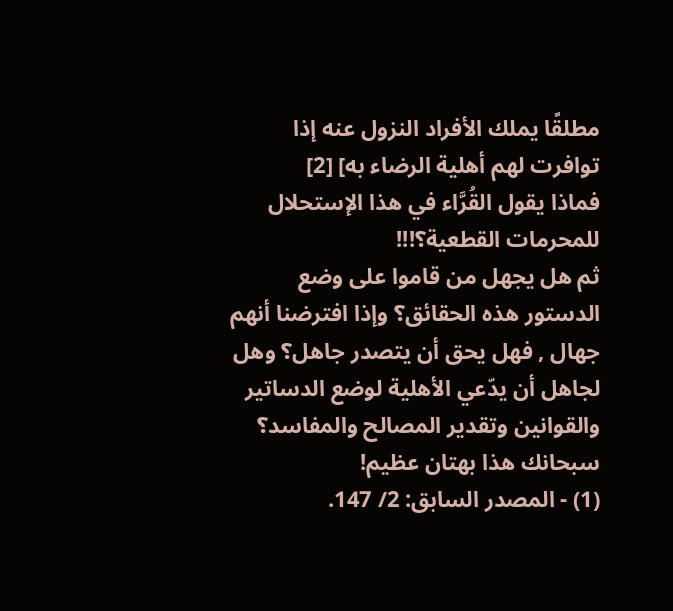مطلقًا يملك الأفراد النزول عنه إذا توافرت لهم أهلية الرضاء به] [2]
فماذا يقول القُرَّاء في هذا الإستحلال للمحرمات القطعية؟!!!
ثم هل يجهل من قاموا على وضع الدستور هذه الحقائق؟ وإذا افترضنا أنهم جهال , فهل يحق أن يتصدر جاهل؟ وهل لجاهل أن يدّعي الأهلية لوضع الدساتير والقوانين وتقدير المصالح والمفاسد؟
سبحانك هذا بهتان عظيم!
(1) - المصدر السابق: 2/ 147.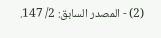(2) - المصدر السابق: 2/ 147.